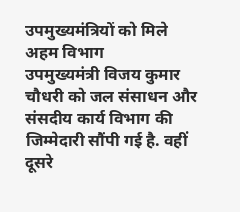उपमुख्यमंत्रियों को मिले अहम विभाग
उपमुख्यमंत्री विजय कुमार चौधरी को जल संसाधन और संसदीय कार्य विभाग की जिम्मेदारी सौंपी गई है. वहीं दूसरे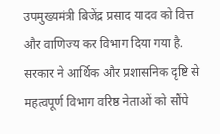उपमुख्यमंत्री बिजेंद्र प्रसाद यादव को वित्त और वाणिज्य कर विभाग दिया गया है. सरकार ने आर्थिक और प्रशासनिक दृष्टि से महत्वपूर्ण विभाग वरिष्ठ नेताओं को सौंपे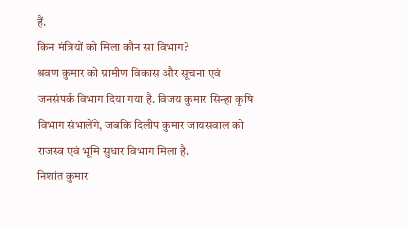हैं.
किन मंत्रियों को मिला कौन सा विभाग?
श्रवण कुमार को ग्रामीण विकास और सूचना एवं जनसंपर्क विभाग दिया गया है. विजय कुमार सिन्हा कृषि विभाग संभालेंगे, जबकि दिलीप कुमार जायसवाल को राजस्व एवं भूमि सुधार विभाग मिला है.
निशांत कुमार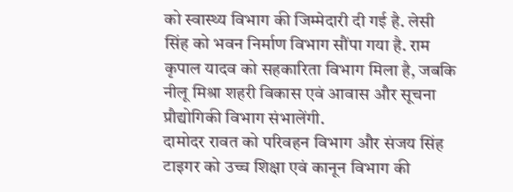को स्वास्थ्य विभाग की जिम्मेदारी दी गई है. लेसी सिंह को भवन निर्माण विभाग सौंपा गया है. राम कृपाल यादव को सहकारिता विभाग मिला है, जबकि नीलू मिश्रा शहरी विकास एवं आवास और सूचना प्रौद्योगिकी विभाग संभालेंगी.
दामोदर रावत को परिवहन विभाग और संजय सिंह टाइगर को उच्च शिक्षा एवं कानून विभाग की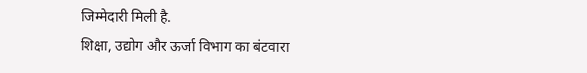जिम्मेदारी मिली है.
शिक्षा, उद्योग और ऊर्जा विभाग का बंटवारा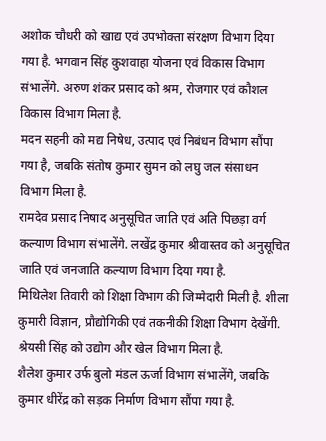अशोक चौधरी को खाद्य एवं उपभोक्ता संरक्षण विभाग दिया गया है. भगवान सिंह कुशवाहा योजना एवं विकास विभाग संभालेंगे. अरुण शंकर प्रसाद को श्रम, रोजगार एवं कौशल विकास विभाग मिला है.
मदन सहनी को मद्य निषेध, उत्पाद एवं निबंधन विभाग सौंपा गया है, जबकि संतोष कुमार सुमन को लघु जल संसाधन विभाग मिला है.
रामदेव प्रसाद निषाद अनुसूचित जाति एवं अति पिछड़ा वर्ग कल्याण विभाग संभालेंगे. लखेंद्र कुमार श्रीवास्तव को अनुसूचित जाति एवं जनजाति कल्याण विभाग दिया गया है.
मिथिलेश तिवारी को शिक्षा विभाग की जिम्मेदारी मिली है. शीला कुमारी विज्ञान, प्रौद्योगिकी एवं तकनीकी शिक्षा विभाग देखेंगी. श्रेयसी सिंह को उद्योग और खेल विभाग मिला है.
शैलेश कुमार उर्फ बुलो मंडल ऊर्जा विभाग संभालेंगे, जबकि कुमार धीरेंद्र को सड़क निर्माण विभाग सौंपा गया है.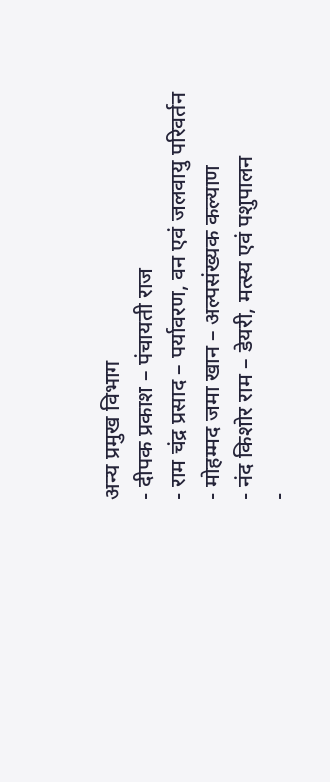अन्य प्रमुख विभाग
- दीपक प्रकाश – पंचायती राज
- राम चंद्र प्रसाद – पर्यावरण, वन एवं जलवायु परिवर्तन
- मोहम्मद जमा खान – अल्पसंख्यक कल्याण
- नंद किशोर राम – डेयरी, मत्स्य एवं पशुपालन
-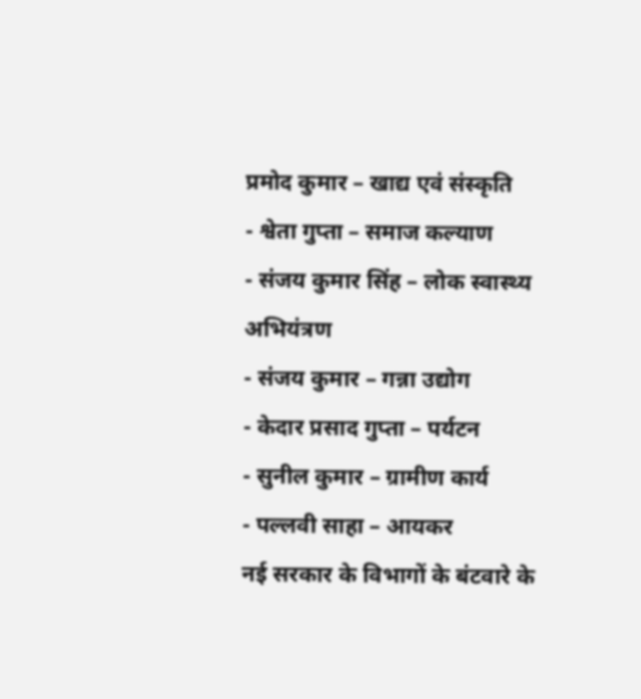प्रमोद कुमार – खाद्य एवं संस्कृति
- श्वेता गुप्ता – समाज कल्याण
- संजय कुमार सिंह – लोक स्वास्थ्य अभियंत्रण
- संजय कुमार – गन्ना उद्योग
- केदार प्रसाद गुप्ता – पर्यटन
- सुनील कुमार – ग्रामीण कार्य
- पल्लवी साहा – आयकर
नई सरकार के विभागों के बंटवारे के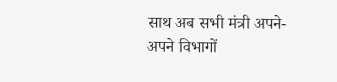साथ अब सभी मंत्री अपने-अपने विभागों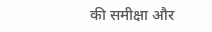की समीक्षा और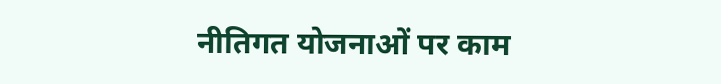नीतिगत योजनाओं पर काम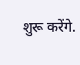शुरू करेंगे.